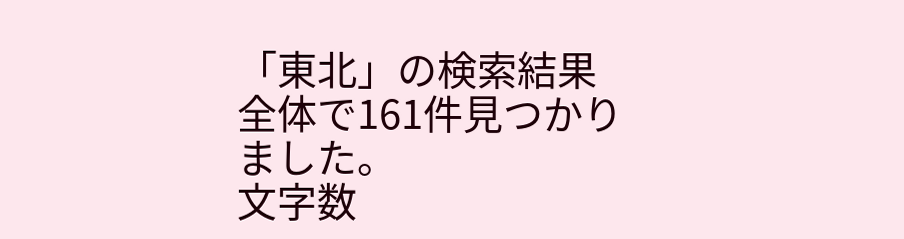「東北」の検索結果
全体で161件見つかりました。
文字数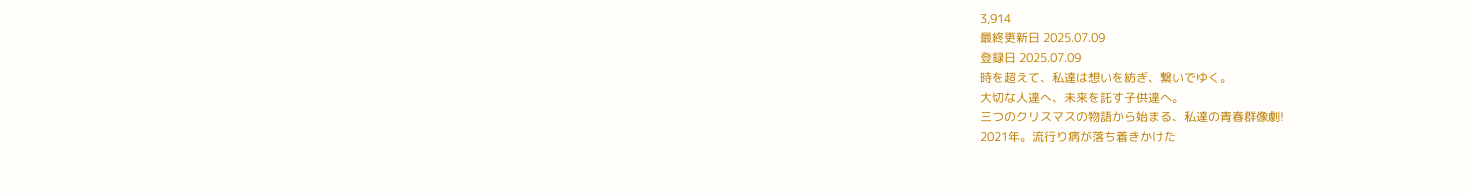3,914
最終更新日 2025.07.09
登録日 2025.07.09
時を超えて、私達は想いを紡ぎ、繋いでゆく。
大切な人達へ、未来を託す子供達へ。
三つのクリスマスの物語から始まる、私達の青春群像劇!
2021年。流行り病が落ち着きかけた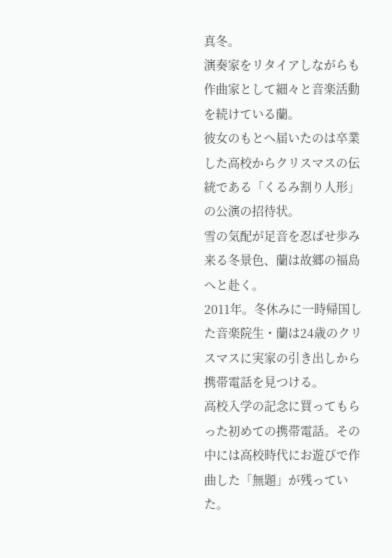真冬。
演奏家をリタイアしながらも作曲家として細々と音楽活動を続けている蘭。
彼女のもとへ届いたのは卒業した高校からクリスマスの伝統である「くるみ割り人形」の公演の招待状。
雪の気配が足音を忍ばせ歩み来る冬景色、蘭は故郷の福島へと赴く。
2011年。冬休みに一時帰国した音楽院生・蘭は24歳のクリスマスに実家の引き出しから携帯電話を見つける。
高校入学の記念に買ってもらった初めての携帯電話。その中には高校時代にお遊びで作曲した「無題」が残っていた。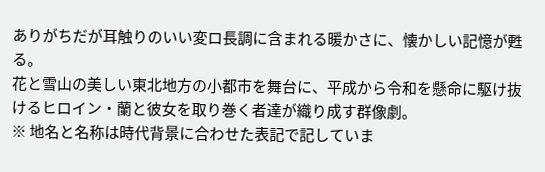ありがちだが耳触りのいい変ロ長調に含まれる暖かさに、懐かしい記憶が甦る。
花と雪山の美しい東北地方の小都市を舞台に、平成から令和を懸命に駆け抜けるヒロイン・蘭と彼女を取り巻く者達が織り成す群像劇。
※ 地名と名称は時代背景に合わせた表記で記していま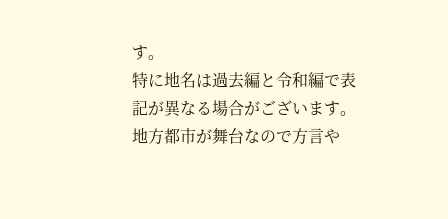す。
特に地名は過去編と令和編で表記が異なる場合がございます。
地方都市が舞台なので方言や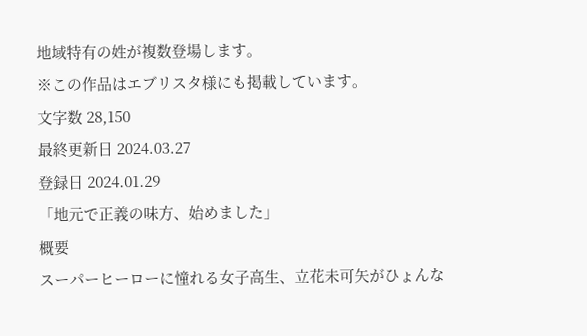地域特有の姓が複数登場します。
※この作品はエブリスタ様にも掲載しています。
文字数 28,150
最終更新日 2024.03.27
登録日 2024.01.29
「地元で正義の味方、始めました」
概要
スーパーヒーローに憧れる女子高生、立花未可矢がひょんな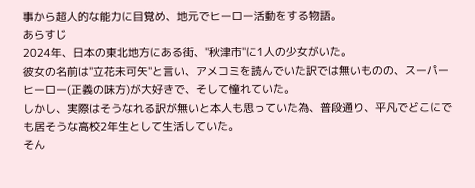事から超人的な能力に目覚め、地元でヒーロー活動をする物語。
あらすじ
2024年、日本の東北地方にある街、"秋津市"に1人の少女がいた。
彼女の名前は"立花未可矢"と言い、アメコミを読んでいた訳では無いものの、スーパーヒーロー(正義の味方)が大好きで、そして憧れていた。
しかし、実際はそうなれる訳が無いと本人も思っていた為、普段通り、平凡でどこにでも居そうな高校2年生として生活していた。
そん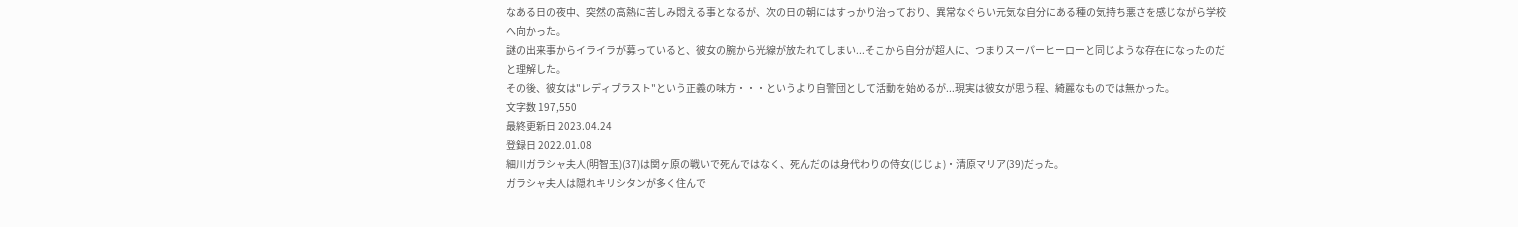なある日の夜中、突然の高熱に苦しみ悶える事となるが、次の日の朝にはすっかり治っており、異常なぐらい元気な自分にある種の気持ち悪さを感じながら学校へ向かった。
謎の出来事からイライラが募っていると、彼女の腕から光線が放たれてしまい...そこから自分が超人に、つまりスーパーヒーローと同じような存在になったのだと理解した。
その後、彼女は"レディブラスト"という正義の味方・・・というより自警団として活動を始めるが...現実は彼女が思う程、綺麗なものでは無かった。
文字数 197,550
最終更新日 2023.04.24
登録日 2022.01.08
細川ガラシャ夫人(明智玉)(37)は関ヶ原の戦いで死んではなく、死んだのは身代わりの侍女(じじょ)・清原マリア(39)だった。
ガラシャ夫人は隠れキリシタンが多く住んで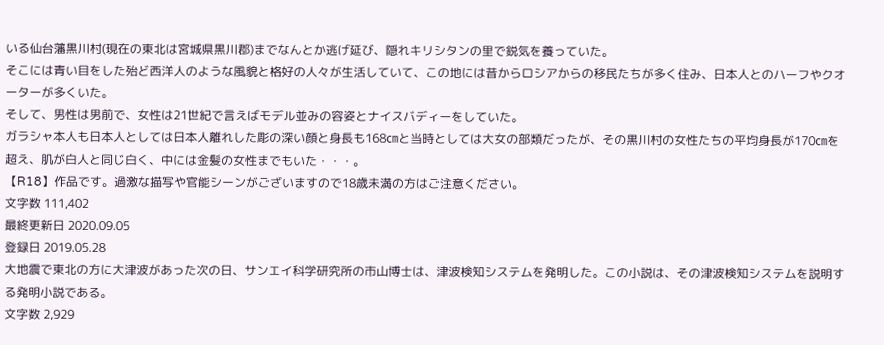いる仙台藩黒川村(現在の東北は宮城県黒川郡)までなんとか逃げ延び、隠れキリシタンの里で鋭気を養っていた。
そこには青い目をした殆ど西洋人のような風貌と格好の人々が生活していて、この地には昔からロシアからの移民たちが多く住み、日本人とのハーフやクオーターが多くいた。
そして、男性は男前で、女性は21世紀で言えばモデル並みの容姿とナイスバディーをしていた。
ガラシャ本人も日本人としては日本人離れした彫の深い顔と身長も168㎝と当時としては大女の部類だったが、その黒川村の女性たちの平均身長が170㎝を超え、肌が白人と同じ白く、中には金髪の女性までもいた・・・。
【R18】作品です。過激な描写や官能シーンがございますので18歳未満の方はご注意ください。
文字数 111,402
最終更新日 2020.09.05
登録日 2019.05.28
大地震で東北の方に大津波があった次の日、サンエイ科学研究所の市山博士は、津波検知システムを発明した。この小説は、その津波検知システムを説明する発明小説である。
文字数 2,929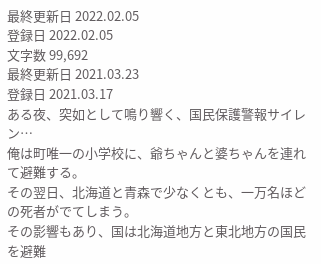最終更新日 2022.02.05
登録日 2022.02.05
文字数 99,692
最終更新日 2021.03.23
登録日 2021.03.17
ある夜、突如として鳴り響く、国民保護警報サイレン…
俺は町唯一の小学校に、爺ちゃんと婆ちゃんを連れて避難する。
その翌日、北海道と青森で少なくとも、一万名ほどの死者がでてしまう。
その影響もあり、国は北海道地方と東北地方の国民を避難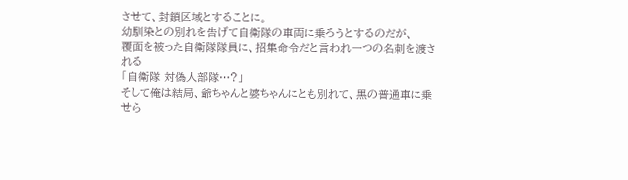させて、封鎖区域とすることに。
幼馴染との別れを告げて自衛隊の車両に乗ろうとするのだが、
覆面を被った自衛隊隊員に、招集命令だと言われ一つの名刺を渡される
「自衛隊 対偽人部隊…?」
そして俺は結局、爺ちゃんと婆ちゃんにとも別れて、黒の普通車に乗せら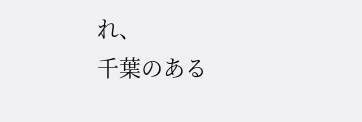れ、
千葉のある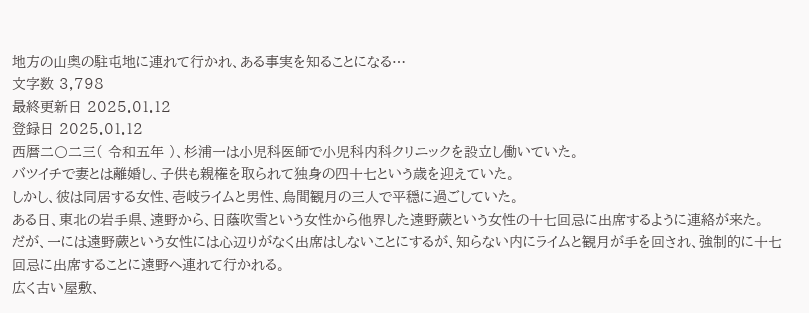地方の山奥の駐屯地に連れて行かれ、ある事実を知ることになる…
文字数 3,798
最終更新日 2025.01.12
登録日 2025.01.12
西暦二〇二三( 令和五年 )、杉浦一は小児科医師で小児科内科クリニックを設立し働いていた。
バツイチで妻とは離婚し、子供も親権を取られて独身の四十七という歳を迎えていた。
しかし、彼は同居する女性、壱岐ライムと男性、烏間観月の三人で平穏に過ごしていた。
ある日、東北の岩手県、遠野から、日蔭吹雪という女性から他界した遠野蕨という女性の十七回忌に出席するように連絡が来た。
だが、一には遠野蕨という女性には心辺りがなく出席はしないことにするが、知らない内にライムと観月が手を回され、強制的に十七回忌に出席することに遠野へ連れて行かれる。
広く古い屋敷、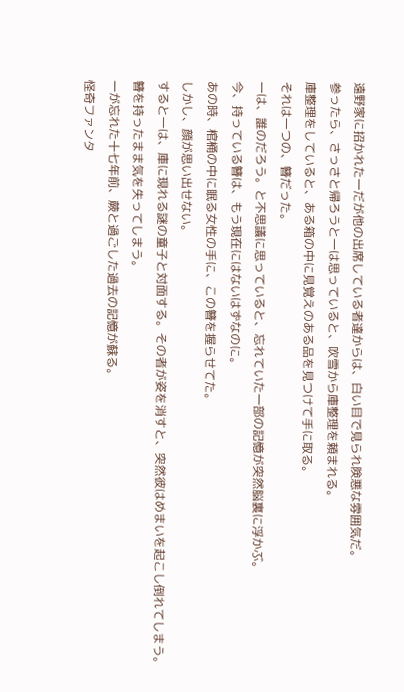遠野家に招かれた一だが他の出席している者達からは、白い目で見られ険悪な雰囲気だ。
参ったら、さっさと帰ろうと一は思っていると、吹雪から庫整理を頼まれる。
庫整理をしていると、ある箱の中に見覚えのある品を見つけて手に取る。
それは一つの、簪だった。
一は、誰のだろう。と不思議に思っていると、忘れていた一部の記憶が突然脳裏に浮かぶ。
今、持っている簪は、もう現在にはないはずなのに。
あの時、棺桶の中に眠る女性の手に、この簪を握らせてた。
しかし、顔が思い出せない。
すると一は、庫に現れる謎の童子と対面する。その者が姿を消すと、突然彼はめまいを起こし倒れてしまう。
簪を持ったまま気を失ってしまう。
一が忘れた十七年前、蕨と過ごした過去の記憶が蘇る。
怪奇ファンタ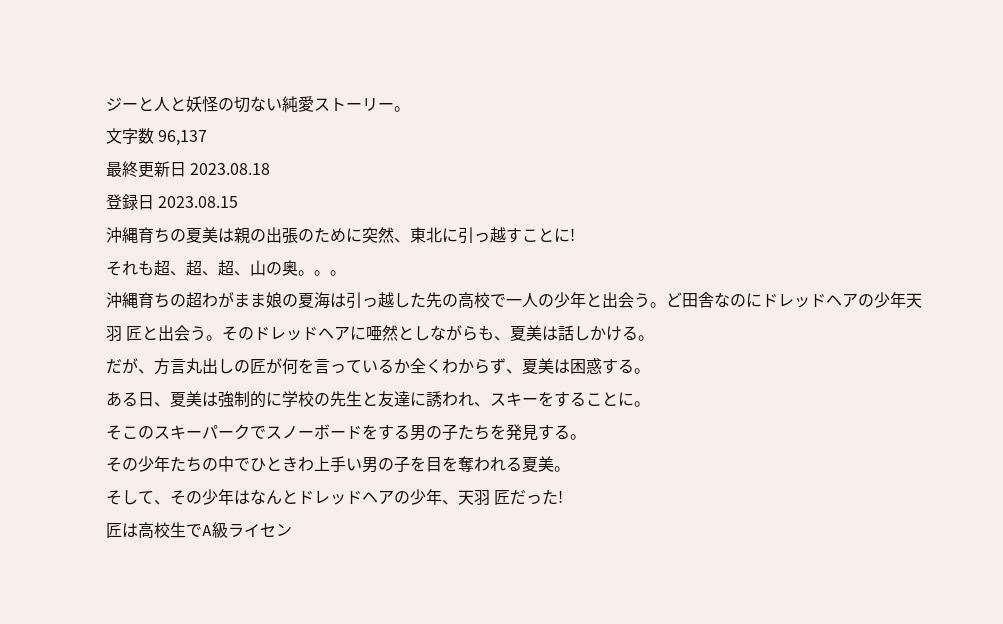ジーと人と妖怪の切ない純愛ストーリー。
文字数 96,137
最終更新日 2023.08.18
登録日 2023.08.15
沖縄育ちの夏美は親の出張のために突然、東北に引っ越すことに!
それも超、超、超、山の奥。。。
沖縄育ちの超わがまま娘の夏海は引っ越した先の高校で一人の少年と出会う。ど田舎なのにドレッドヘアの少年天羽 匠と出会う。そのドレッドヘアに唖然としながらも、夏美は話しかける。
だが、方言丸出しの匠が何を言っているか全くわからず、夏美は困惑する。
ある日、夏美は強制的に学校の先生と友達に誘われ、スキーをすることに。
そこのスキーパークでスノーボードをする男の子たちを発見する。
その少年たちの中でひときわ上手い男の子を目を奪われる夏美。
そして、その少年はなんとドレッドヘアの少年、天羽 匠だった!
匠は高校生でA級ライセン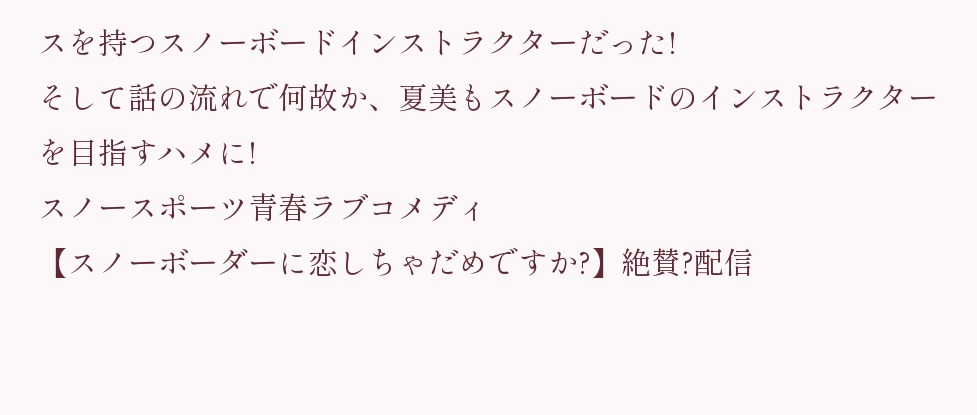スを持つスノーボードインストラクターだった!
そして話の流れで何故か、夏美もスノーボードのインストラクターを目指すハメに!
スノースポーツ青春ラブコメディ
【スノーボーダーに恋しちゃだめですか?】絶賛?配信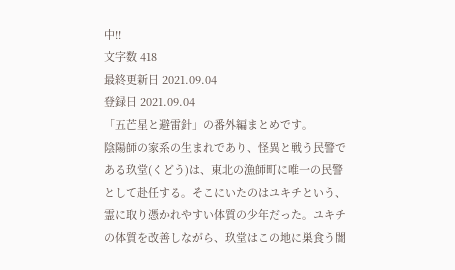中!!
文字数 418
最終更新日 2021.09.04
登録日 2021.09.04
「五芒星と避雷針」の番外編まとめです。
陰陽師の家系の生まれであり、怪異と戦う民警である玖堂(くどう)は、東北の漁師町に唯一の民警として赴任する。そこにいたのはユキチという、霊に取り憑かれやすい体質の少年だった。ユキチの体質を改善しながら、玖堂はこの地に巣食う闇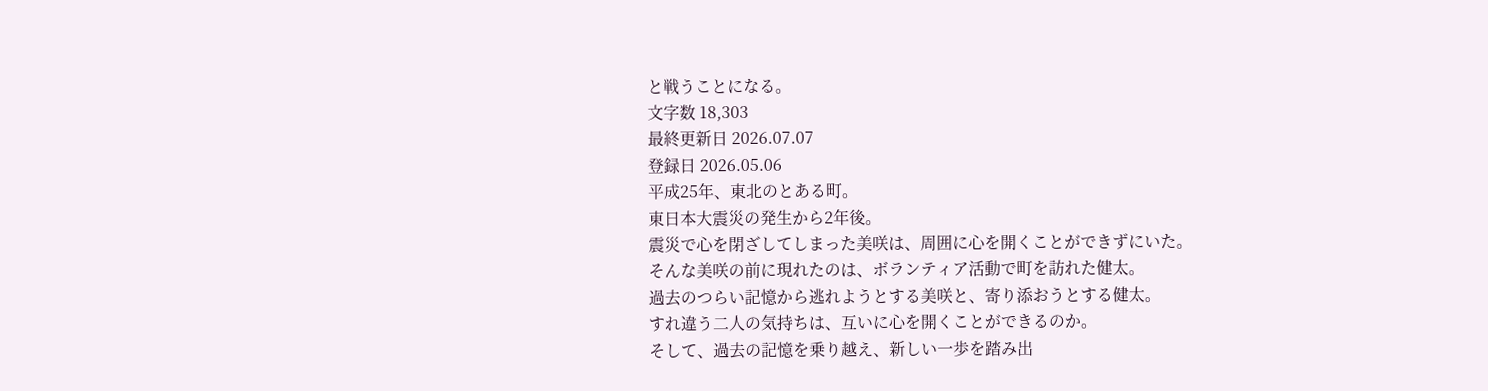と戦うことになる。
文字数 18,303
最終更新日 2026.07.07
登録日 2026.05.06
平成25年、東北のとある町。
東日本大震災の発生から2年後。
震災で心を閉ざしてしまった美咲は、周囲に心を開くことができずにいた。
そんな美咲の前に現れたのは、ボランティア活動で町を訪れた健太。
過去のつらい記憶から逃れようとする美咲と、寄り添おうとする健太。
すれ違う二人の気持ちは、互いに心を開くことができるのか。
そして、過去の記憶を乗り越え、新しい一歩を踏み出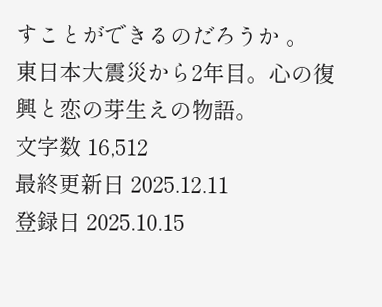すことができるのだろうか 。
東日本大震災から2年目。心の復興と恋の芽生えの物語。
文字数 16,512
最終更新日 2025.12.11
登録日 2025.10.15